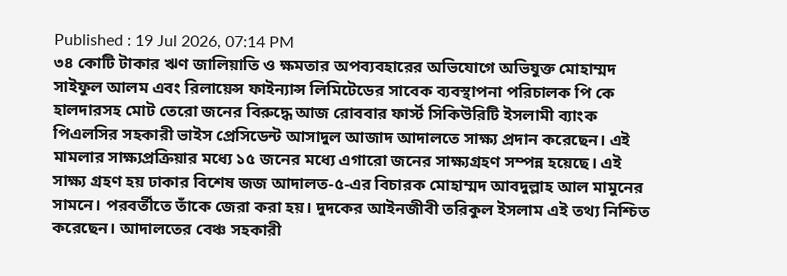Published : 19 Jul 2026, 07:14 PM
৩৪ কোটি টাকার ঋণ জালিয়াতি ও ক্ষমতার অপব্যবহারের অভিযোগে অভিযুক্ত মোহাম্মদ সাইফুল আলম এবং রিলায়েন্স ফাইন্যান্স লিমিটেডের সাবেক ব্যবস্থাপনা পরিচালক পি কে হালদারসহ মোট তেরো জনের বিরুদ্ধে আজ রোববার ফার্স্ট সিকিউরিটি ইসলামী ব্যাংক পিএলসির সহকারী ভাইস প্রেসিডেন্ট আসাদুল আজাদ আদালতে সাক্ষ্য প্রদান করেছেন। এই মামলার সাক্ষ্যপ্রক্রিয়ার মধ্যে ১৫ জনের মধ্যে এগারো জনের সাক্ষ্যগ্রহণ সম্পন্ন হয়েছে। এই সাক্ষ্য গ্রহণ হয় ঢাকার বিশেষ জজ আদালত-৫-এর বিচারক মোহাম্মদ আবদুল্লাহ আল মামুনের সামনে। পরবর্তীতে তাঁকে জেরা করা হয়। দুদকের আইনজীবী তরিকুল ইসলাম এই তথ্য নিশ্চিত করেছেন। আদালতের বেঞ্চ সহকারী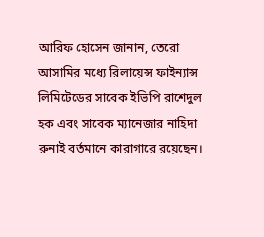আরিফ হোসেন জানান, তেরো আসামির মধ্যে রিলায়েন্স ফাইন্যান্স লিমিটেডের সাবেক ইভিপি রাশেদুল হক এবং সাবেক ম্যানেজার নাহিদা রুনাই বর্তমানে কারাগারে রয়েছেন।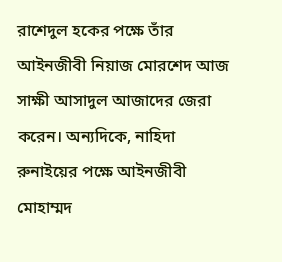রাশেদুল হকের পক্ষে তাঁর আইনজীবী নিয়াজ মোরশেদ আজ সাক্ষী আসাদুল আজাদের জেরা করেন। অন্যদিকে, নাহিদা রুনাইয়ের পক্ষে আইনজীবী মোহাম্মদ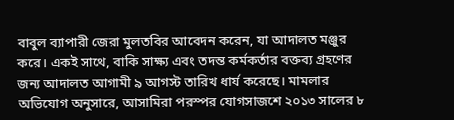বাবুল ব্যাপারী জেরা মুলতবির আবেদন করেন, যা আদালত মঞ্জুর করে। একই সাথে, বাকি সাক্ষ্য এবং তদন্ত কর্মকর্তার বক্তব্য গ্রহণের জন্য আদালত আগামী ৯ আগস্ট তারিখ ধার্য করেছে। মামলার অভিযোগ অনুসারে, আসামিরা পরস্পর যোগসাজশে ২০১৩ সালের ৮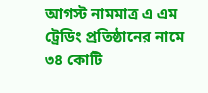আগস্ট নামমাত্র এ এম ট্রেডিং প্রতিষ্ঠানের নামে ৩৪ কোটি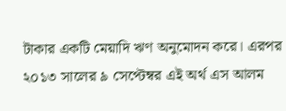টাকার একটি মেয়াদি ঋণ অনুমোদন করে। এরপর ২০১৩ সালের ৯ সেপ্টেম্বর এই অর্থ এস আলম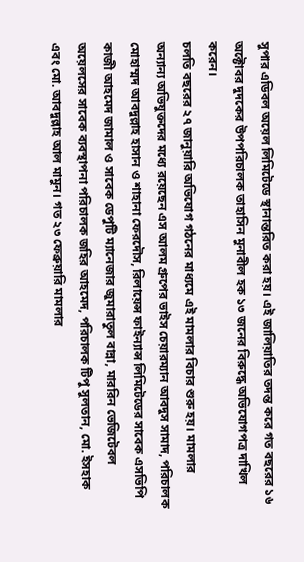সুপার এডিবল অয়েল লিমিটেডে স্থানান্তরিত করা হয়। এই জালিয়াতির তদন্ত করে গত বছরের ১৬ অক্টোবর দুদকের উপপরিচালক তাহাসিন মুনাবীল হক ১৩ জনের বিরুদ্ধে অভিযোগপত্র দাখিল করেন।
চলতি বছরের ২৭ জানুয়ারি অভিযোগ গঠনের মাধ্যমে এই মামলার বিচার শুরু হয়। মামলার অন্যান্য অভিযুক্তদের মধ্যে রয়েছেন এস আলম গ্রুপের ভাইস চেয়ারম্যান আবদুস সামাদ, পরিচালক মোহাম্মদ আবদুল্লাহ হাসান ও শাহানা ফেরদৌস, রিলায়েন্স ফাইন্যান্স লিমিটেডের সাবেক এসভিপি কাজী আহমেদ জামাল ও সাবেক ডেপুটি ম্যানেজার জুমারাতুল বান্না, মাররিন ভেজিটেবল অয়েলসের সাবেক ব্যবস্থাপনা পরিচালক জহির আহমেদ, পরিচালক টিপু সুলতান, মো. ইসহাক এবং মো. আবদুল্লাহ আল মামুন। গত ২৩ ফেব্রুয়ারি মামলার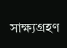সাক্ষ্যগ্রহণ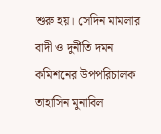শুরু হয়। সেদিন মামলার বাদী ও দুর্নীতি দমন কমিশনের উপপরিচালক তাহাসিন মুনাবিল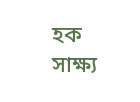হক সাক্ষ্য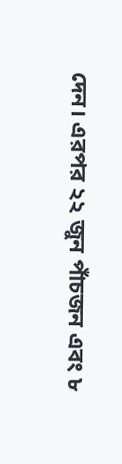দেন। এরপর ২২ জুন পাঁচজন এবং ৮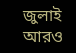জুলাই আরও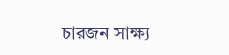চারজন সাক্ষ্য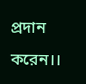প্রদান করেন।।